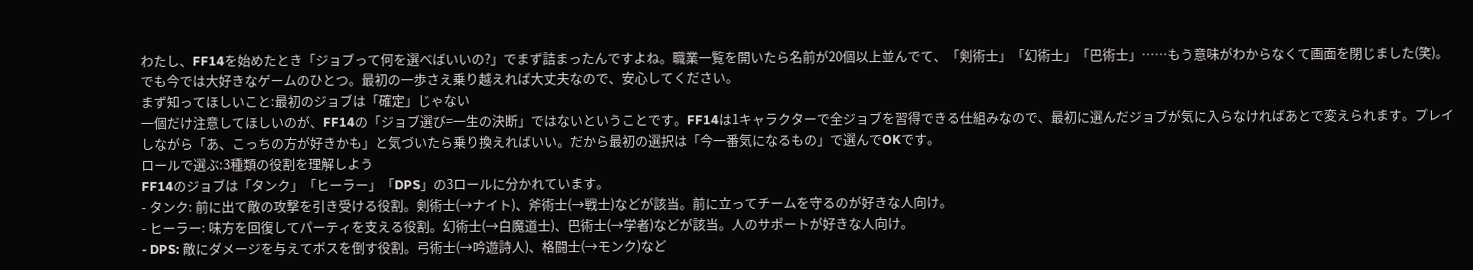わたし、FF14を始めたとき「ジョブって何を選べばいいの?」でまず詰まったんですよね。職業一覧を開いたら名前が20個以上並んでて、「剣術士」「幻術士」「巴術士」……もう意味がわからなくて画面を閉じました(笑)。でも今では大好きなゲームのひとつ。最初の一歩さえ乗り越えれば大丈夫なので、安心してください。
まず知ってほしいこと:最初のジョブは「確定」じゃない
一個だけ注意してほしいのが、FF14の「ジョブ選び=一生の決断」ではないということです。FF14は1キャラクターで全ジョブを習得できる仕組みなので、最初に選んだジョブが気に入らなければあとで変えられます。プレイしながら「あ、こっちの方が好きかも」と気づいたら乗り換えればいい。だから最初の選択は「今一番気になるもの」で選んでOKです。
ロールで選ぶ:3種類の役割を理解しよう
FF14のジョブは「タンク」「ヒーラー」「DPS」の3ロールに分かれています。
- タンク: 前に出て敵の攻撃を引き受ける役割。剣術士(→ナイト)、斧術士(→戦士)などが該当。前に立ってチームを守るのが好きな人向け。
- ヒーラー: 味方を回復してパーティを支える役割。幻術士(→白魔道士)、巴術士(→学者)などが該当。人のサポートが好きな人向け。
- DPS: 敵にダメージを与えてボスを倒す役割。弓術士(→吟遊詩人)、格闘士(→モンク)など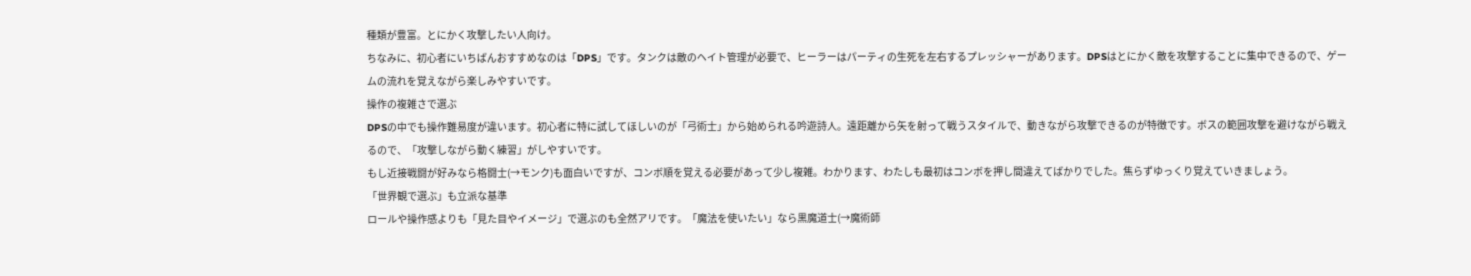種類が豊富。とにかく攻撃したい人向け。
ちなみに、初心者にいちばんおすすめなのは「DPS」です。タンクは敵のヘイト管理が必要で、ヒーラーはパーティの生死を左右するプレッシャーがあります。DPSはとにかく敵を攻撃することに集中できるので、ゲームの流れを覚えながら楽しみやすいです。
操作の複雑さで選ぶ
DPSの中でも操作難易度が違います。初心者に特に試してほしいのが「弓術士」から始められる吟遊詩人。遠距離から矢を射って戦うスタイルで、動きながら攻撃できるのが特徴です。ボスの範囲攻撃を避けながら戦えるので、「攻撃しながら動く練習」がしやすいです。
もし近接戦闘が好みなら格闘士(→モンク)も面白いですが、コンボ順を覚える必要があって少し複雑。わかります、わたしも最初はコンボを押し間違えてばかりでした。焦らずゆっくり覚えていきましょう。
「世界観で選ぶ」も立派な基準
ロールや操作感よりも「見た目やイメージ」で選ぶのも全然アリです。「魔法を使いたい」なら黒魔道士(→魔術師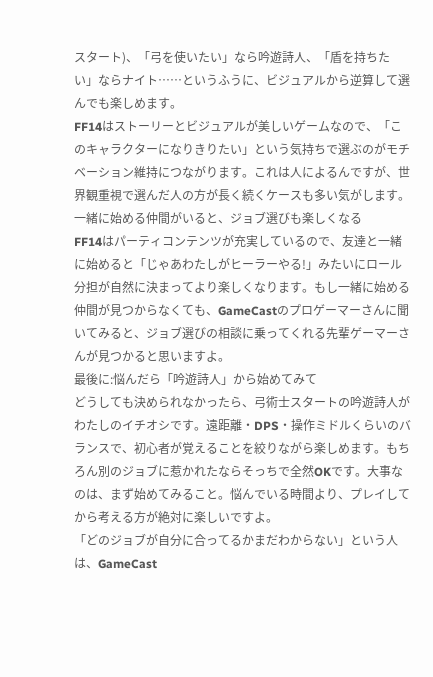スタート)、「弓を使いたい」なら吟遊詩人、「盾を持ちたい」ならナイト……というふうに、ビジュアルから逆算して選んでも楽しめます。
FF14はストーリーとビジュアルが美しいゲームなので、「このキャラクターになりきりたい」という気持ちで選ぶのがモチベーション維持につながります。これは人によるんですが、世界観重視で選んだ人の方が長く続くケースも多い気がします。
一緒に始める仲間がいると、ジョブ選びも楽しくなる
FF14はパーティコンテンツが充実しているので、友達と一緒に始めると「じゃあわたしがヒーラーやる!」みたいにロール分担が自然に決まってより楽しくなります。もし一緒に始める仲間が見つからなくても、GameCastのプロゲーマーさんに聞いてみると、ジョブ選びの相談に乗ってくれる先輩ゲーマーさんが見つかると思いますよ。
最後に:悩んだら「吟遊詩人」から始めてみて
どうしても決められなかったら、弓術士スタートの吟遊詩人がわたしのイチオシです。遠距離・DPS・操作ミドルくらいのバランスで、初心者が覚えることを絞りながら楽しめます。もちろん別のジョブに惹かれたならそっちで全然OKです。大事なのは、まず始めてみること。悩んでいる時間より、プレイしてから考える方が絶対に楽しいですよ。
「どのジョブが自分に合ってるかまだわからない」という人は、GameCast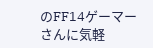のFF14ゲーマーさんに気軽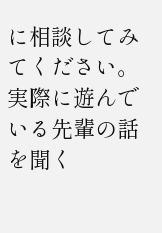に相談してみてください。実際に遊んでいる先輩の話を聞く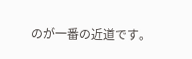のが一番の近道です。